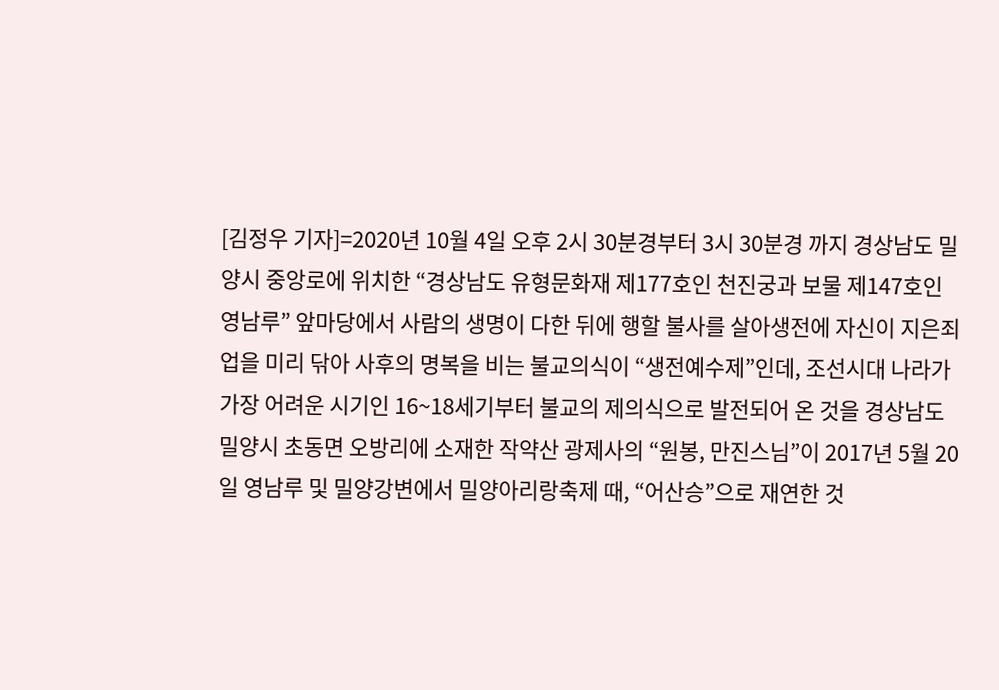[김정우 기자]=2020년 10월 4일 오후 2시 30분경부터 3시 30분경 까지 경상남도 밀양시 중앙로에 위치한 “경상남도 유형문화재 제177호인 천진궁과 보물 제147호인 영남루” 앞마당에서 사람의 생명이 다한 뒤에 행할 불사를 살아생전에 자신이 지은죄업을 미리 닦아 사후의 명복을 비는 불교의식이 “생전예수제”인데, 조선시대 나라가 가장 어려운 시기인 16~18세기부터 불교의 제의식으로 발전되어 온 것을 경상남도 밀양시 초동면 오방리에 소재한 작약산 광제사의 “원봉, 만진스님”이 2017년 5월 20일 영남루 및 밀양강변에서 밀양아리랑축제 때, “어산승”으로 재연한 것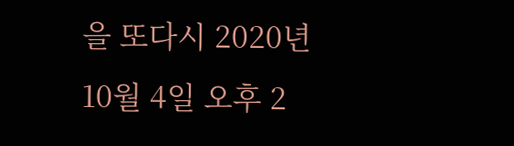을 또다시 2020년 10월 4일 오후 2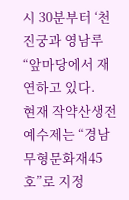시 30분부터 ‘천진궁과 영남루“앞마당에서 재연하고 있다.
현재 작약산생전예수제는 “경남무형문화재45호”로 지정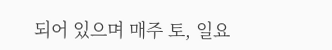되어 있으며 매주 토, 일요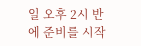일 오후 2시 반에 준비를 시작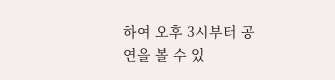하여 오후 3시부터 공연을 볼 수 있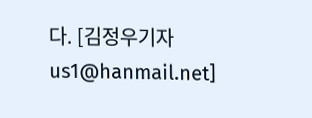다. [김정우기자 us1@hanmail.net]